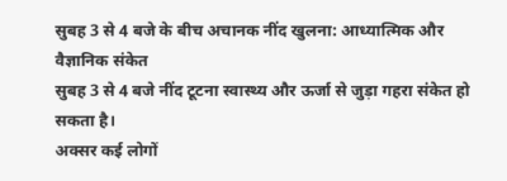सुबह 3 से 4 बजे के बीच अचानक नींद खुलना: आध्यात्मिक और वैज्ञानिक संकेत
सुबह 3 से 4 बजे नींद टूटना स्वास्थ्य और ऊर्जा से जुड़ा गहरा संकेत हो सकता है।
अक्सर कई लोगों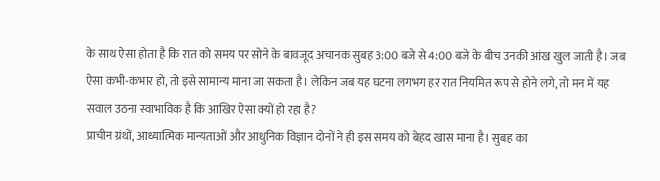के साथ ऐसा होता है कि रात को समय पर सोने के बावजूद अचानक सुबह 3:00 बजे से 4:00 बजे के बीच उनकी आंख खुल जाती है। जब ऐसा कभी-कभार हो, तो इसे सामान्य माना जा सकता है। लेकिन जब यह घटना लगभग हर रात नियमित रूप से होने लगे, तो मन में यह सवाल उठना स्वाभाविक है कि आखिर ऐसा क्यों हो रहा है?
प्राचीन ग्रंथों, आध्यात्मिक मान्यताओं और आधुनिक विज्ञान दोनों ने ही इस समय को बेहद खास माना है। सुबह का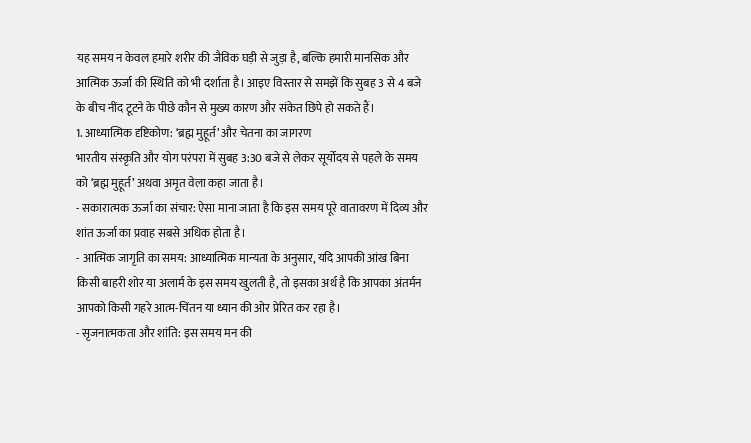यह समय न केवल हमारे शरीर की जैविक घड़ी से जुड़ा है, बल्कि हमारी मानसिक और आत्मिक ऊर्जा की स्थिति को भी दर्शाता है। आइए विस्तार से समझें कि सुबह 3 से 4 बजे के बीच नींद टूटने के पीछे कौन से मुख्य कारण और संकेत छिपे हो सकते हैं।
1. आध्यात्मिक दृष्टिकोण: ‘ब्रह्म मुहूर्त’ और चेतना का जागरण
भारतीय संस्कृति और योग परंपरा में सुबह 3:30 बजे से लेकर सूर्योदय से पहले के समय को ‘ब्रह्म मुहूर्त’ अथवा अमृत वेला कहा जाता है।
- सकारात्मक ऊर्जा का संचार: ऐसा माना जाता है कि इस समय पूरे वातावरण में दिव्य और शांत ऊर्जा का प्रवाह सबसे अधिक होता है।
- आत्मिक जागृति का समय: आध्यात्मिक मान्यता के अनुसार, यदि आपकी आंख बिना किसी बाहरी शोर या अलार्म के इस समय खुलती है, तो इसका अर्थ है कि आपका अंतर्मन आपको किसी गहरे आत्म-चिंतन या ध्यान की ओर प्रेरित कर रहा है।
- सृजनात्मकता और शांति: इस समय मन की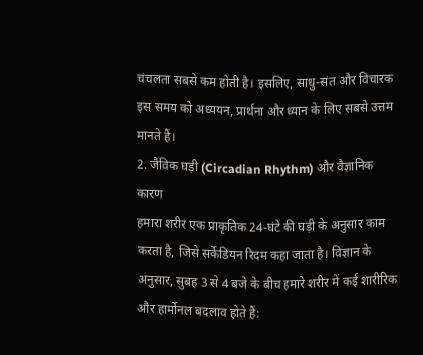चंचलता सबसे कम होती है। इसलिए, साधु-संत और विचारक इस समय को अध्ययन, प्रार्थना और ध्यान के लिए सबसे उत्तम मानते हैं।
2. जैविक घड़ी (Circadian Rhythm) और वैज्ञानिक कारण
हमारा शरीर एक प्राकृतिक 24-घंटे की घड़ी के अनुसार काम करता है, जिसे सर्केडियन रिदम कहा जाता है। विज्ञान के अनुसार, सुबह 3 से 4 बजे के बीच हमारे शरीर में कई शारीरिक और हार्मोनल बदलाव होते हैं: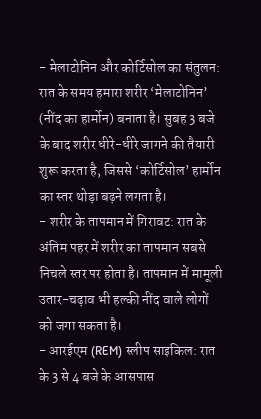- मेलाटोनिन और कोर्टिसोल का संतुलन: रात के समय हमारा शरीर ‘मेलाटोनिन’ (नींद का हार्मोन) बनाता है। सुबह 3 बजे के बाद शरीर धीरे-धीरे जागने की तैयारी शुरू करता है, जिससे ‘कोर्टिसोल’ हार्मोन का स्तर थोड़ा बढ़ने लगता है।
- शरीर के तापमान में गिरावट: रात के अंतिम पहर में शरीर का तापमान सबसे निचले स्तर पर होता है। तापमान में मामूली उतार-चढ़ाव भी हल्की नींद वाले लोगों को जगा सकता है।
- आरईएम (REM) स्लीप साइकिल: रात के 3 से 4 बजे के आसपास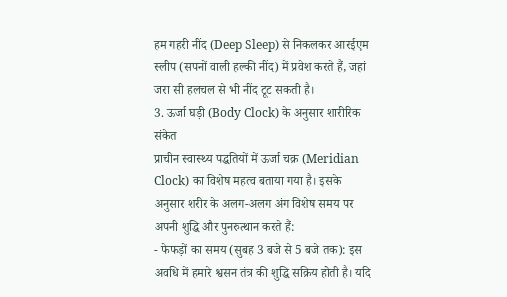हम गहरी नींद (Deep Sleep) से निकलकर आरईएम स्लीप (सपनों वाली हल्की नींद) में प्रवेश करते हैं, जहां जरा सी हलचल से भी नींद टूट सकती है।
3. ऊर्जा घड़ी (Body Clock) के अनुसार शारीरिक संकेत
प्राचीन स्वास्थ्य पद्धतियों में ऊर्जा चक्र (Meridian Clock) का विशेष महत्व बताया गया है। इसके अनुसार शरीर के अलग-अलग अंग विशेष समय पर अपनी शुद्धि और पुनरुत्थान करते हैं:
- फेफड़ों का समय (सुबह 3 बजे से 5 बजे तक): इस अवधि में हमारे श्वसन तंत्र की शुद्धि सक्रिय होती है। यदि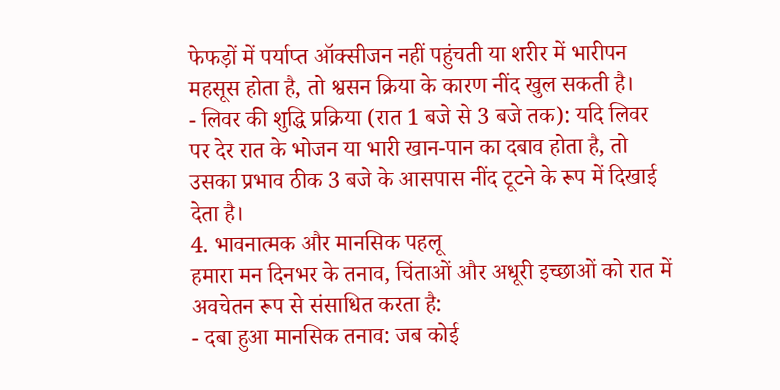फेफड़ों में पर्याप्त ऑक्सीजन नहीं पहुंचती या शरीर में भारीपन महसूस होता है, तो श्वसन क्रिया के कारण नींद खुल सकती है।
- लिवर की शुद्धि प्रक्रिया (रात 1 बजे से 3 बजे तक): यदि लिवर पर देर रात के भोजन या भारी खान-पान का दबाव होता है, तो उसका प्रभाव ठीक 3 बजे के आसपास नींद टूटने के रूप में दिखाई देता है।
4. भावनात्मक और मानसिक पहलू
हमारा मन दिनभर के तनाव, चिंताओं और अधूरी इच्छाओं को रात में अवचेतन रूप से संसाधित करता है:
- दबा हुआ मानसिक तनाव: जब कोई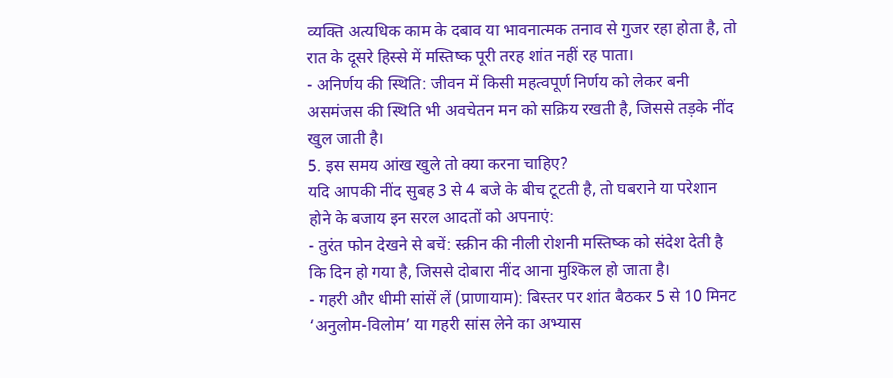व्यक्ति अत्यधिक काम के दबाव या भावनात्मक तनाव से गुजर रहा होता है, तो रात के दूसरे हिस्से में मस्तिष्क पूरी तरह शांत नहीं रह पाता।
- अनिर्णय की स्थिति: जीवन में किसी महत्वपूर्ण निर्णय को लेकर बनी असमंजस की स्थिति भी अवचेतन मन को सक्रिय रखती है, जिससे तड़के नींद खुल जाती है।
5. इस समय आंख खुले तो क्या करना चाहिए?
यदि आपकी नींद सुबह 3 से 4 बजे के बीच टूटती है, तो घबराने या परेशान होने के बजाय इन सरल आदतों को अपनाएं:
- तुरंत फोन देखने से बचें: स्क्रीन की नीली रोशनी मस्तिष्क को संदेश देती है कि दिन हो गया है, जिससे दोबारा नींद आना मुश्किल हो जाता है।
- गहरी और धीमी सांसें लें (प्राणायाम): बिस्तर पर शांत बैठकर 5 से 10 मिनट ‘अनुलोम-विलोम’ या गहरी सांस लेने का अभ्यास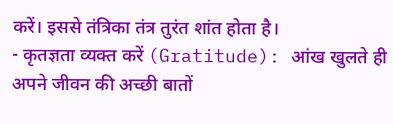करें। इससे तंत्रिका तंत्र तुरंत शांत होता है।
- कृतज्ञता व्यक्त करें (Gratitude): आंख खुलते ही अपने जीवन की अच्छी बातों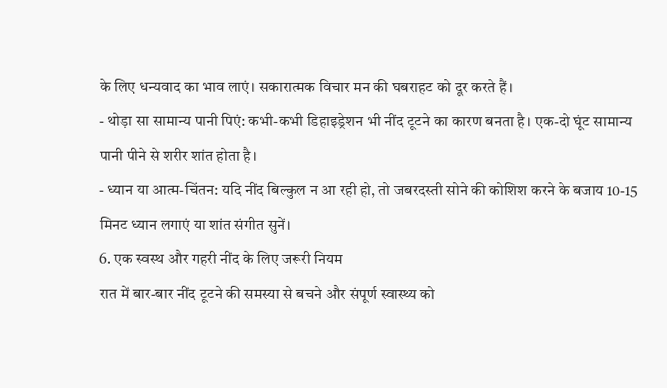के लिए धन्यवाद का भाव लाएं। सकारात्मक विचार मन की घबराहट को दूर करते हैं।
- थोड़ा सा सामान्य पानी पिएं: कभी-कभी डिहाइड्रेशन भी नींद टूटने का कारण बनता है। एक-दो घूंट सामान्य पानी पीने से शरीर शांत होता है।
- ध्यान या आत्म-चिंतन: यदि नींद बिल्कुल न आ रही हो, तो जबरदस्ती सोने की कोशिश करने के बजाय 10-15 मिनट ध्यान लगाएं या शांत संगीत सुनें।
6. एक स्वस्थ और गहरी नींद के लिए जरूरी नियम
रात में बार-बार नींद टूटने की समस्या से बचने और संपूर्ण स्वास्थ्य को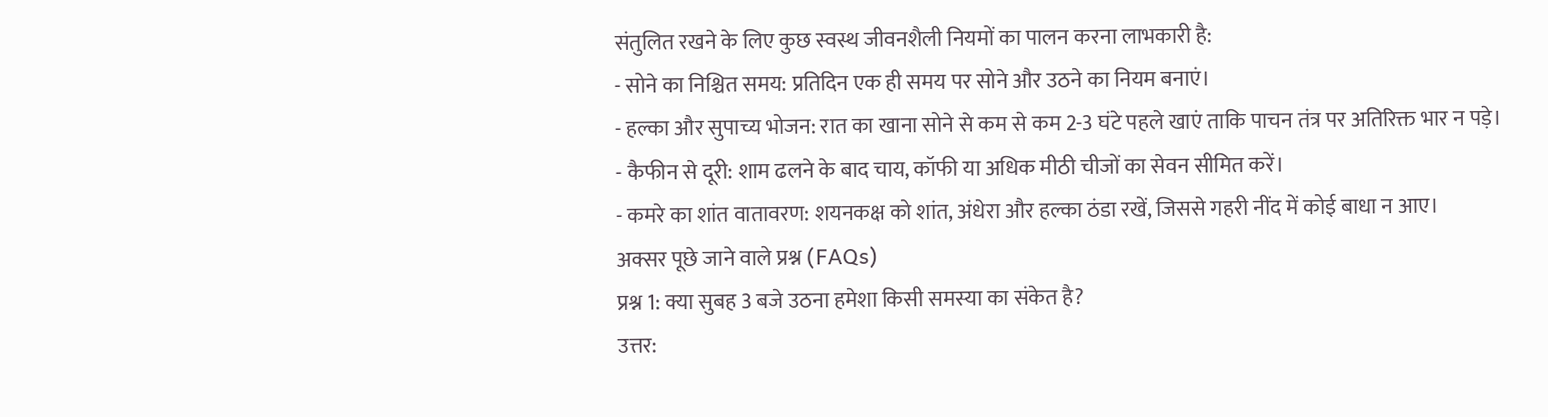संतुलित रखने के लिए कुछ स्वस्थ जीवनशैली नियमों का पालन करना लाभकारी है:
- सोने का निश्चित समय: प्रतिदिन एक ही समय पर सोने और उठने का नियम बनाएं।
- हल्का और सुपाच्य भोजन: रात का खाना सोने से कम से कम 2-3 घंटे पहले खाएं ताकि पाचन तंत्र पर अतिरिक्त भार न पड़े।
- कैफीन से दूरी: शाम ढलने के बाद चाय, कॉफी या अधिक मीठी चीजों का सेवन सीमित करें।
- कमरे का शांत वातावरण: शयनकक्ष को शांत, अंधेरा और हल्का ठंडा रखें, जिससे गहरी नींद में कोई बाधा न आए।
अक्सर पूछे जाने वाले प्रश्न (FAQs)
प्रश्न 1: क्या सुबह 3 बजे उठना हमेशा किसी समस्या का संकेत है?
उत्तर: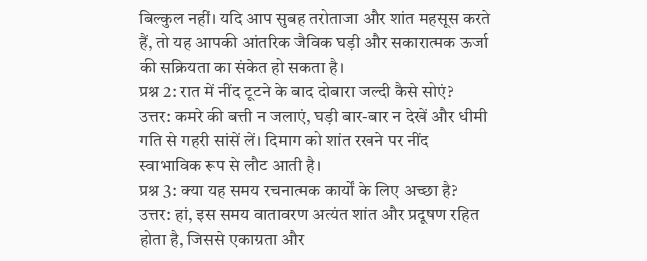बिल्कुल नहीं। यदि आप सुबह तरोताजा और शांत महसूस करते हैं, तो यह आपकी आंतरिक जैविक घड़ी और सकारात्मक ऊर्जा की सक्रियता का संकेत हो सकता है।
प्रश्न 2: रात में नींद टूटने के बाद दोबारा जल्दी कैसे सोएं?
उत्तर: कमरे की बत्ती न जलाएं, घड़ी बार-बार न देखें और धीमी गति से गहरी सांसें लें। दिमाग को शांत रखने पर नींद स्वाभाविक रूप से लौट आती है।
प्रश्न 3: क्या यह समय रचनात्मक कार्यों के लिए अच्छा है?
उत्तर: हां, इस समय वातावरण अत्यंत शांत और प्रदूषण रहित होता है, जिससे एकाग्रता और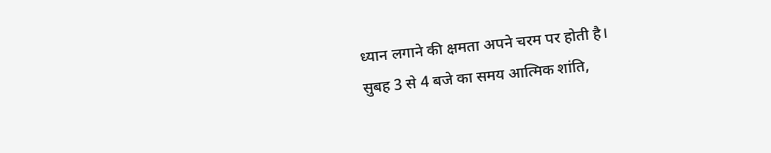ध्यान लगाने की क्षमता अपने चरम पर होती है।
सुबह 3 से 4 बजे का समय आत्मिक शांति,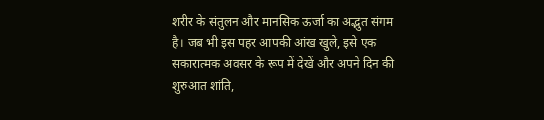शरीर के संतुलन और मानसिक ऊर्जा का अद्भुत संगम है। जब भी इस पहर आपकी आंख खुले, इसे एक सकारात्मक अवसर के रूप में देखें और अपने दिन की शुरुआत शांति,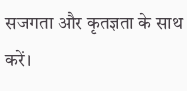सजगता और कृतज्ञता के साथ करें।